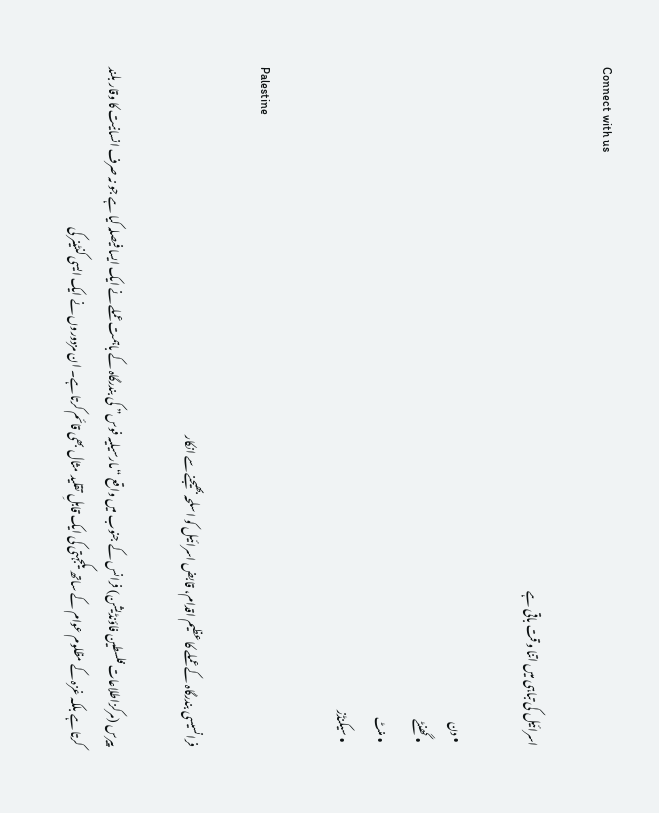Connect with us

اسرائیل کی تباہی میں اتنا وقت باقی ہے

  • دن
  • گھنٹے
  • منٹ
  • سیکنڈز

Palestine

فرانسیسی بندرگاہ کے عملے کا عظیم اقدام، قابض اسرائیل کو اسلحہ بھیجنے سے انکار

پیرس (مرکزاطلاعات فلسطین فاؤنڈیشن) فرانس کے جنوب میں واقع “مارسیلیہ فوس” کی بندرگاہ کے باہمت عملے نے ایک ایسا فیصلہ کیا ہے جو نہ صرف انسانیت کا وقار بلند کرتا ہے بلکہ غزہ کے مظلوم عوام کے ساتھ یکجہتی کی ایک قابلِ تقلید مثال بھی قائم کرتا ہے۔ ان مزدوروں نے ایک ایسی کنٹینر کی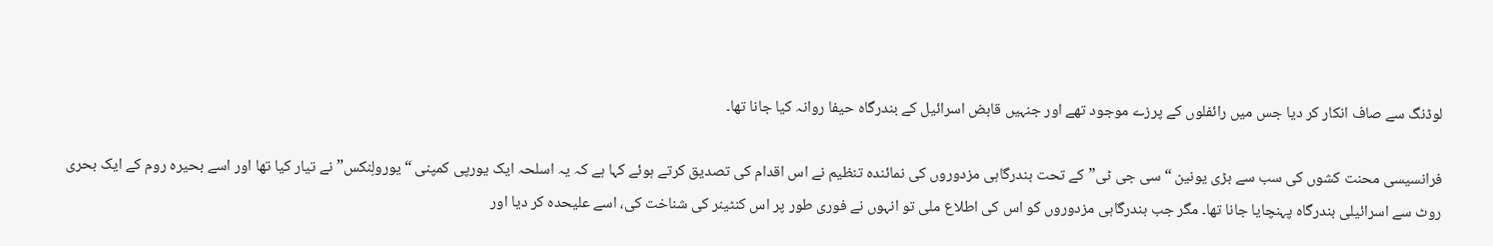لوڈنگ سے صاف انکار کر دیا جس میں رائفلوں کے پرزے موجود تھے اور جنہیں قابض اسرائیل کے بندرگاہ حیفا روانہ کیا جانا تھا۔

فرانسیسی محنت کشوں کی سب سے بڑی یونین “سی جی ٹی” کے تحت بندرگاہی مزدوروں کی نمائندہ تنظیم نے اس اقدام کی تصدیق کرتے ہوئے کہا ہے کہ یہ اسلحہ ایک یورپی کمپنی “یورولِنکس” نے تیار کیا تھا اور اسے بحیرہ روم کے ایک بحری روٹ سے اسرائیلی بندرگاہ پہنچایا جانا تھا۔ مگر جب بندرگاہی مزدوروں کو اس کی اطلاع ملی تو انہوں نے فوری طور پر اس کنٹینر کی شناخت کی، اسے علیحدہ کر دیا اور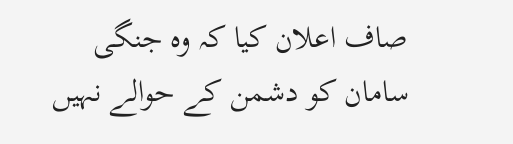صاف اعلان کیا کہ وہ جنگی سامان کو دشمن کے حوالے نہیں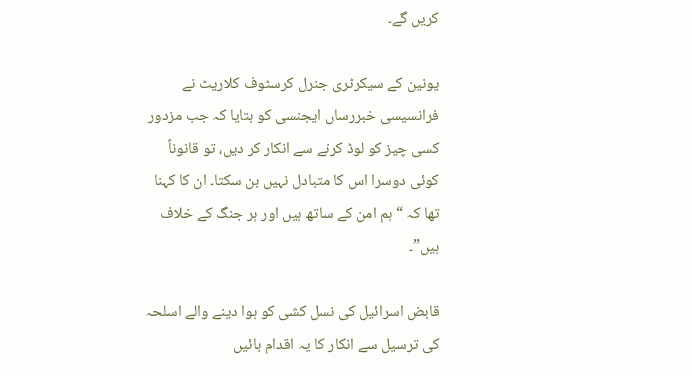کریں گے۔

یونین کے سیکرٹری جنرل کرسٹوف کلاریٹ نے فرانسیسی خبررساں ایجنسی کو بتایا کہ جب مزدور کسی چیز کو لوڈ کرنے سے انکار کر دیں، تو قانوناً کوئی دوسرا اس کا متبادل نہیں بن سکتا۔ ان کا کہنا تھا کہ “ہم امن کے ساتھ ہیں اور ہر جنگ کے خلاف ہیں”۔

قابض اسرائیل کی نسل کشی کو ہوا دینے والے اسلحہ کی ترسیل سے انکار کا یہ اقدام بائیں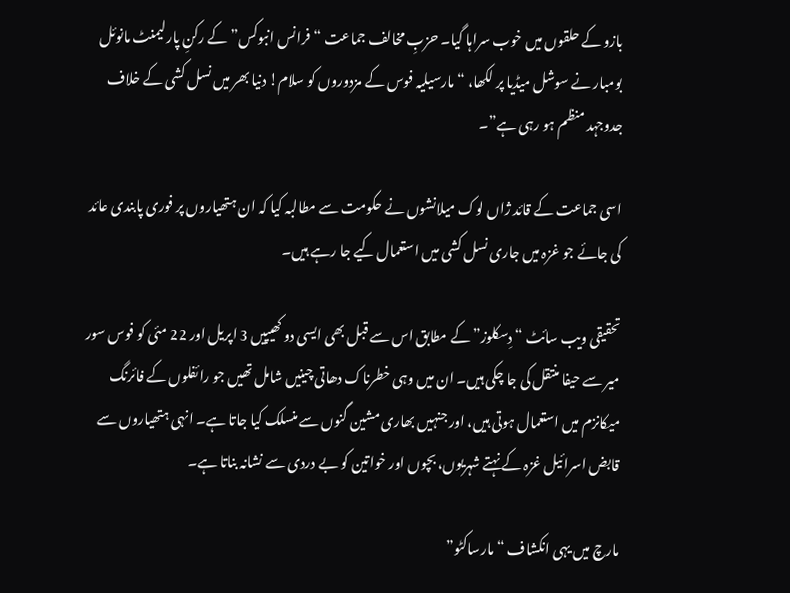بازو کے حلقوں میں خوب سراہا گیا۔ حزبِ مخالف جماعت “فرانس انبوکس” کے رکنِ پارلیمنٹ مانوئل بومبار نے سوشل میڈیا پر لکھا، “مارسیلیہ فوس کے مزدوروں کو سلام! دنیا بھر میں نسل کشی کے خلاف جدوجہد منظم ہو رہی ہے”۔

اسی جماعت کے قائد ژاں لوک میلانشوں نے حکومت سے مطالبہ کیا کہ ان ہتھیاروں پر فوری پابندی عائد کی جائے جو غزہ میں جاری نسل کشی میں استعمال کیے جا رہے ہیں۔

تحقیقی ویب سائٹ “دِسکلوز” کے مطابق اس سے قبل بھی ایسی دو کھیپیں 3 اپریل اور 22 مئی کو فوس سور میر سے حیفا منتقل کی جا چکی ہیں۔ ان میں وہی خطرناک دھاتی چینیں شامل تھیں جو رائفلوں کے فائرنگ میکانزم میں استعمال ہوتی ہیں، اور جنہیں بھاری مشین گنوں سے منسلک کیا جاتا ہے۔ انہی ہتھیاروں سے قابض اسرائیل غزہ کے نہتے شہریوں، بچوں اور خواتین کو بے دردی سے نشانہ بناتا ہے۔

مارچ میں یہی انکشاف “مارساکٹو”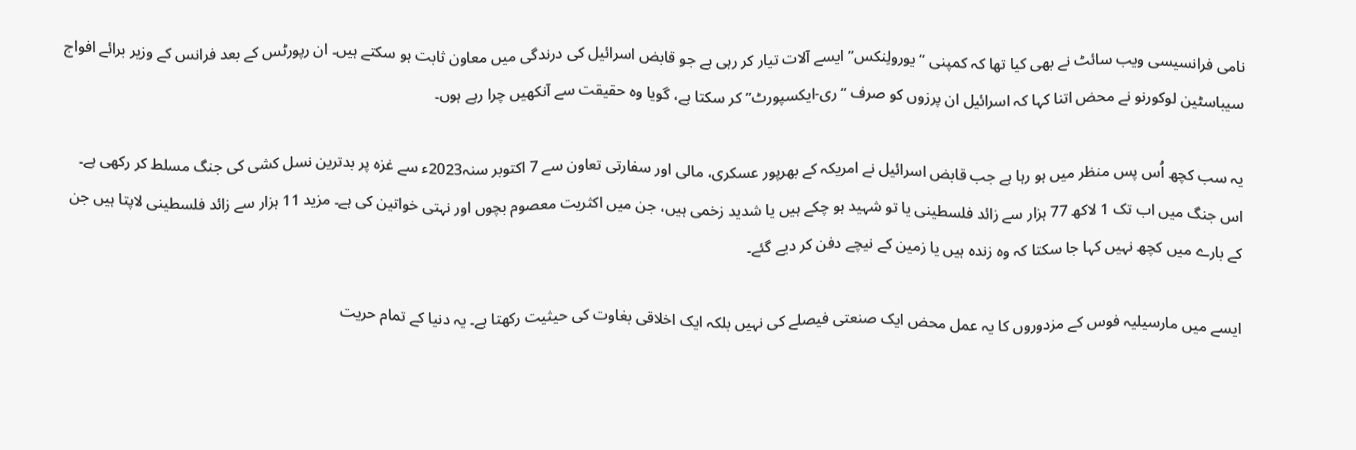نامی فرانسیسی ویب سائٹ نے بھی کیا تھا کہ کمپنی “یورولِنکس” ایسے آلات تیار کر رہی ہے جو قابض اسرائیل کی درندگی میں معاون ثابت ہو سکتے ہیں۔ ان رپورٹس کے بعد فرانس کے وزیر برائے افواج سیباسٹین لوکورنو نے محض اتنا کہا کہ اسرائیل ان پرزوں کو صرف “ری-ایکسپورٹ” کر سکتا ہے، گویا وہ حقیقت سے آنکھیں چرا رہے ہوں۔

یہ سب کچھ اُس پس منظر میں ہو رہا ہے جب قابض اسرائیل نے امریکہ کے بھرپور عسکری، مالی اور سفارتی تعاون سے 7 اکتوبر سنہ2023ء سے غزہ پر بدترین نسل کشی کی جنگ مسلط کر رکھی ہے۔ اس جنگ میں اب تک 1 لاکھ 77 ہزار سے زائد فلسطینی یا تو شہید ہو چکے ہیں یا شدید زخمی ہیں، جن میں اکثریت معصوم بچوں اور نہتی خواتین کی ہے۔ مزید 11 ہزار سے زائد فلسطینی لاپتا ہیں جن کے بارے میں کچھ نہیں کہا جا سکتا کہ وہ زندہ ہیں یا زمین کے نیچے دفن کر دیے گئے۔

ایسے میں مارسیلیہ فوس کے مزدوروں کا یہ عمل محض ایک صنعتی فیصلے کی نہیں بلکہ ایک اخلاقی بغاوت کی حیثیت رکھتا ہے۔ یہ دنیا کے تمام حریت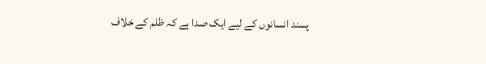پسند انسانوں کے لیے ایک صدا ہے کہ ظلم کے خلاف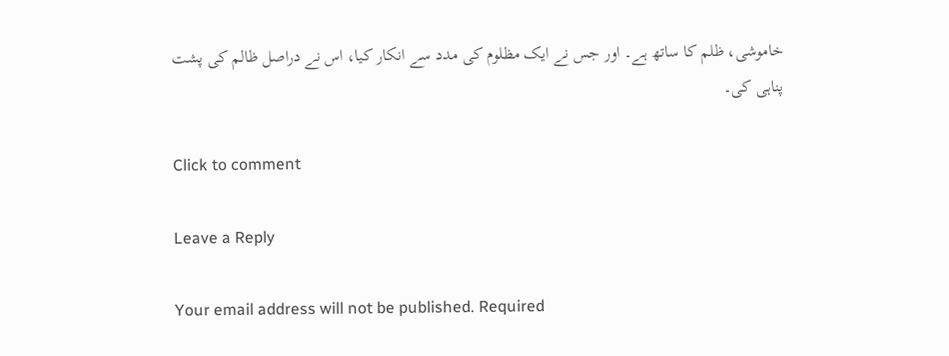خاموشی، ظلم کا ساتھ ہے۔ اور جس نے ایک مظلوم کی مدد سے انکار کیا، اس نے دراصل ظالم کی پشت پناہی کی۔

Click to comment

Leave a Reply

Your email address will not be published. Required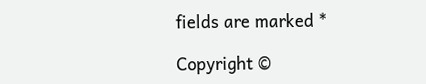fields are marked *

Copyright ©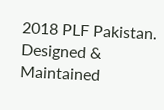2018 PLF Pakistan. Designed & Maintained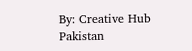By: Creative Hub Pakistan